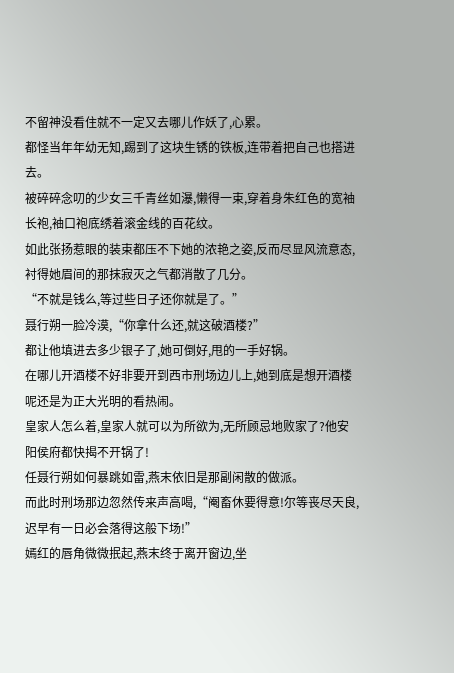不留神没看住就不一定又去哪儿作妖了,心累。
都怪当年年幼无知,踢到了这块生锈的铁板,连带着把自己也搭进去。
被碎碎念叨的少女三千青丝如瀑,懒得一束,穿着身朱红色的宽袖长袍,袖口袍底绣着滚金线的百花纹。
如此张扬惹眼的装束都压不下她的浓艳之姿,反而尽显风流意态,衬得她眉间的那抹寂灭之气都消散了几分。
“不就是钱么,等过些日子还你就是了。”
聂行朔一脸冷漠,“你拿什么还,就这破酒楼?”
都让他填进去多少银子了,她可倒好,甩的一手好锅。
在哪儿开酒楼不好非要开到西市刑场边儿上,她到底是想开酒楼呢还是为正大光明的看热闹。
皇家人怎么着,皇家人就可以为所欲为,无所顾忌地败家了?他安阳侯府都快揭不开锅了!
任聂行朔如何暴跳如雷,燕末依旧是那副闲散的做派。
而此时刑场那边忽然传来声高喝,“阉畜休要得意!尔等丧尽天良,迟早有一日必会落得这般下场!”
嫣红的唇角微微抿起,燕末终于离开窗边,坐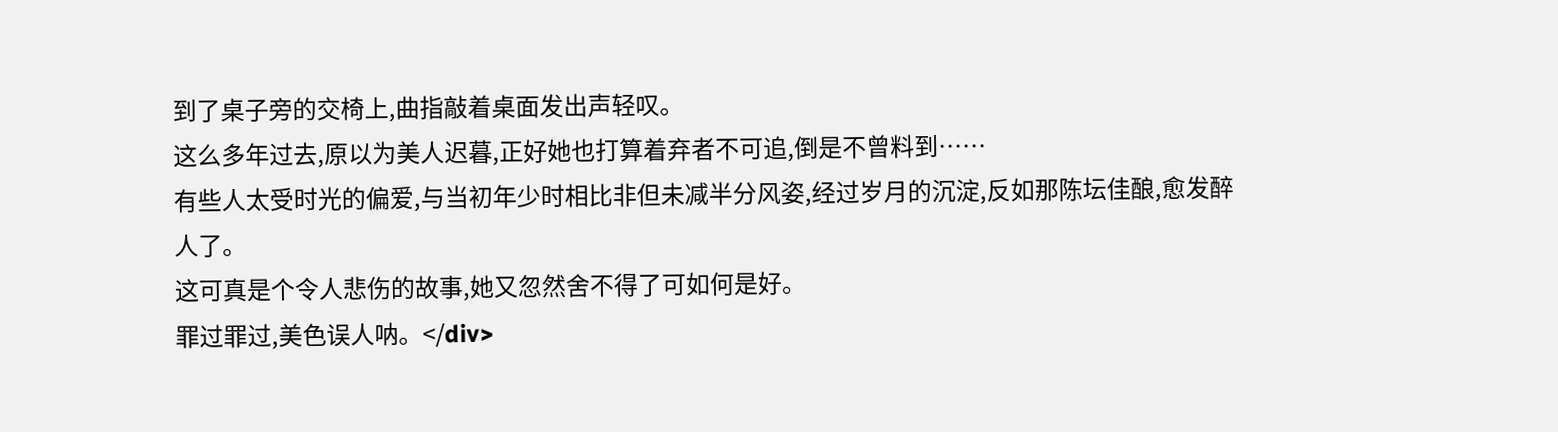到了桌子旁的交椅上,曲指敲着桌面发出声轻叹。
这么多年过去,原以为美人迟暮,正好她也打算着弃者不可追,倒是不曾料到……
有些人太受时光的偏爱,与当初年少时相比非但未减半分风姿,经过岁月的沉淀,反如那陈坛佳酿,愈发醉人了。
这可真是个令人悲伤的故事,她又忽然舍不得了可如何是好。
罪过罪过,美色误人呐。</div>